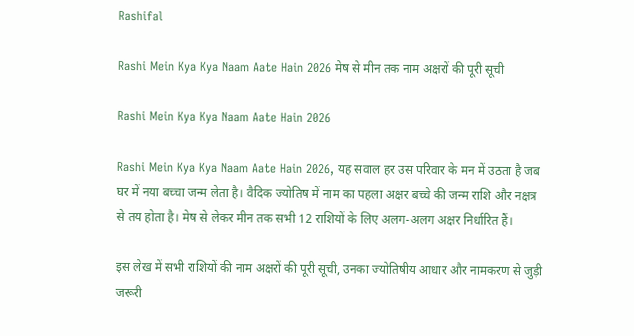Rashifal

Rashi Mein Kya Kya Naam Aate Hain 2026 मेष से मीन तक नाम अक्षरों की पूरी सूची

Rashi Mein Kya Kya Naam Aate Hain 2026

Rashi Mein Kya Kya Naam Aate Hain 2026, यह सवाल हर उस परिवार के मन में उठता है जब घर में नया बच्चा जन्म लेता है। वैदिक ज्योतिष में नाम का पहला अक्षर बच्चे की जन्म राशि और नक्षत्र से तय होता है। मेष से लेकर मीन तक सभी 12 राशियों के लिए अलग-अलग अक्षर निर्धारित हैं।

इस लेख में सभी राशियों की नाम अक्षरों की पूरी सूची, उनका ज्योतिषीय आधार और नामकरण से जुड़ी जरूरी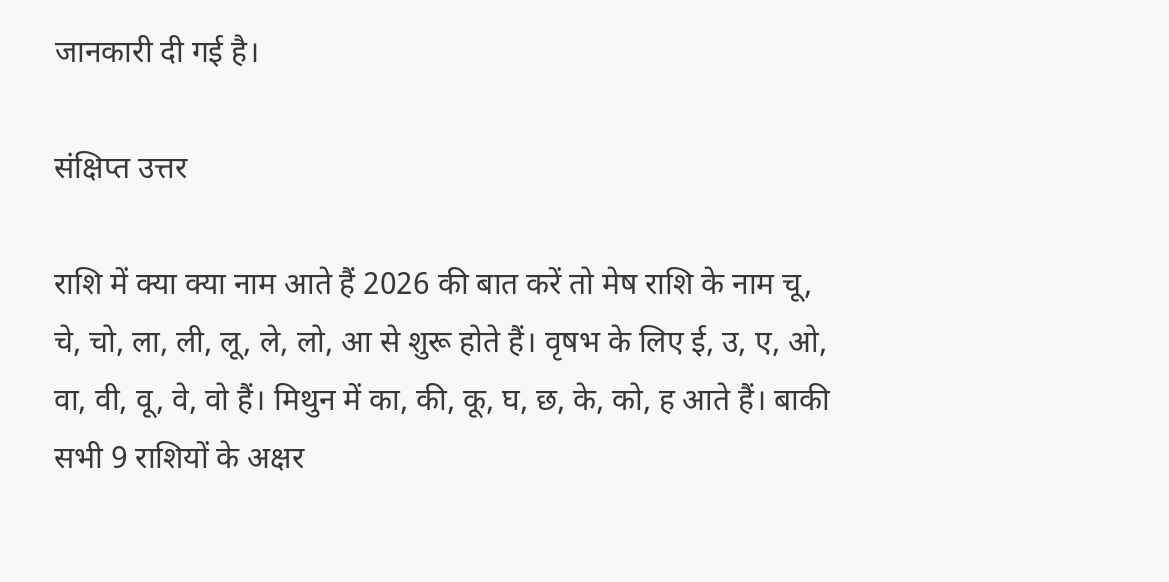जानकारी दी गई है।

संक्षिप्त उत्तर

राशि में क्या क्या नाम आते हैं 2026 की बात करें तो मेष राशि के नाम चू, चे, चो, ला, ली, लू, ले, लो, आ से शुरू होते हैं। वृषभ के लिए ई, उ, ए, ओ, वा, वी, वू, वे, वो हैं। मिथुन में का, की, कू, घ, छ, के, को, ह आते हैं। बाकी सभी 9 राशियों के अक्षर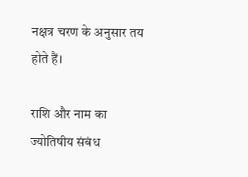नक्षत्र चरण के अनुसार तय होते हैं।

राशि और नाम का ज्योतिषीय संबंध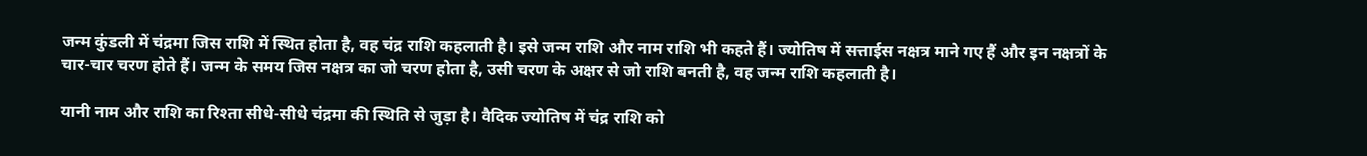जन्म कुंडली में चंद्रमा जिस राशि में स्थित होता है, वह चंद्र राशि कहलाती है। इसे जन्म राशि और नाम राशि भी कहते हैं। ज्योतिष में सत्ताईस नक्षत्र माने गए हैं और इन नक्षत्रों के चार-चार चरण होते हैं। जन्म के समय जिस नक्षत्र का जो चरण होता है, उसी चरण के अक्षर से जो राशि बनती है, वह जन्म राशि कहलाती है।

यानी नाम और राशि का रिश्ता सीधे-सीधे चंद्रमा की स्थिति से जुड़ा है। वैदिक ज्योतिष में चंद्र राशि को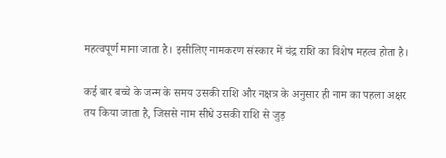महत्वपूर्ण माना जाता है। इसीलिए नामकरण संस्कार में चंद्र राशि का विशेष महत्व होता है।

कई बार बच्चे के जन्म के समय उसकी राशि और नक्षत्र के अनुसार ही नाम का पहला अक्षर तय किया जाता है, जिससे नाम सीधे उसकी राशि से जुड़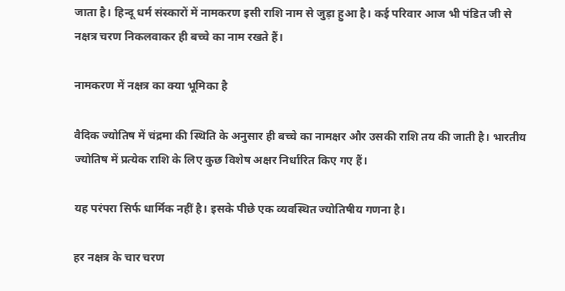जाता है। हिन्दू धर्म संस्कारों में नामकरण इसी राशि नाम से जुड़ा हुआ है। कई परिवार आज भी पंडित जी से नक्षत्र चरण निकलवाकर ही बच्चे का नाम रखते हैं।

नामकरण में नक्षत्र का क्या भूमिका है

वैदिक ज्योतिष में चंद्रमा की स्थिति के अनुसार ही बच्चे का नामक्षर और उसकी राशि तय की जाती है। भारतीय ज्योतिष में प्रत्येक राशि के लिए कुछ विशेष अक्षर निर्धारित किए गए हैं।

यह परंपरा सिर्फ धार्मिक नहीं है। इसके पीछे एक व्यवस्थित ज्योतिषीय गणना है।

हर नक्षत्र के चार चरण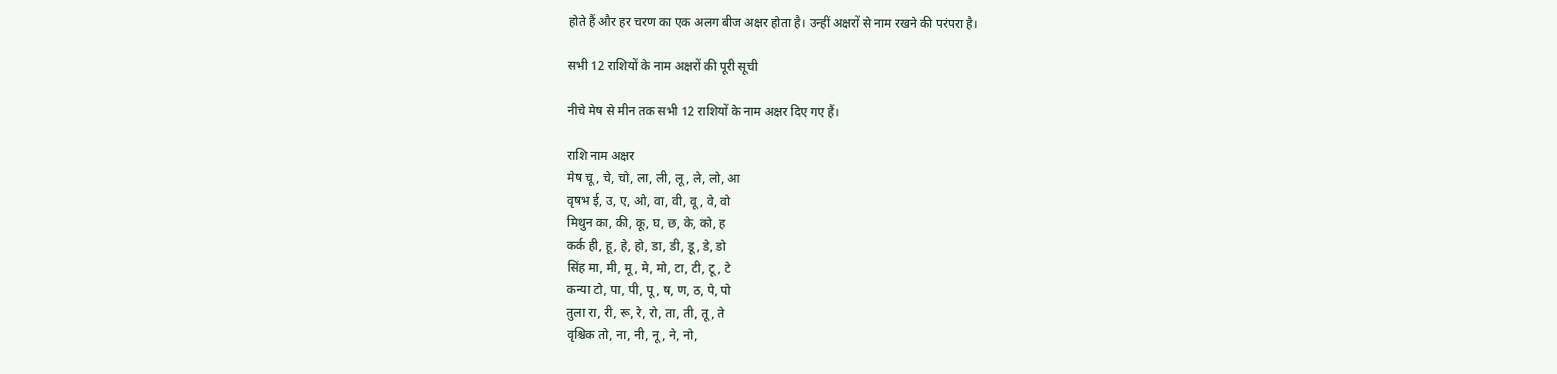होते हैं और हर चरण का एक अलग बीज अक्षर होता है। उन्हीं अक्षरों से नाम रखने की परंपरा है।

सभी 12 राशियों के नाम अक्षरों की पूरी सूची

नीचे मेष से मीन तक सभी 12 राशियों के नाम अक्षर दिए गए हैं।

राशि नाम अक्षर
मेष चू, चे, चो, ला, ली, लू, ले, लो, आ
वृषभ ई, उ, ए, ओ, वा, वी, वू, वे, वो
मिथुन का, की, कू, घ, छ, के, को, ह
कर्क ही, हू, हे, हो, डा, डी, डू, डे, डो
सिंह मा, मी, मू, मे, मो, टा, टी, टू, टे
कन्या टो, पा, पी, पू, ष, ण, ठ, पे, पो
तुला रा, री, रू, रे, रो, ता, ती, तू, ते
वृश्चिक तो, ना, नी, नू, ने, नो,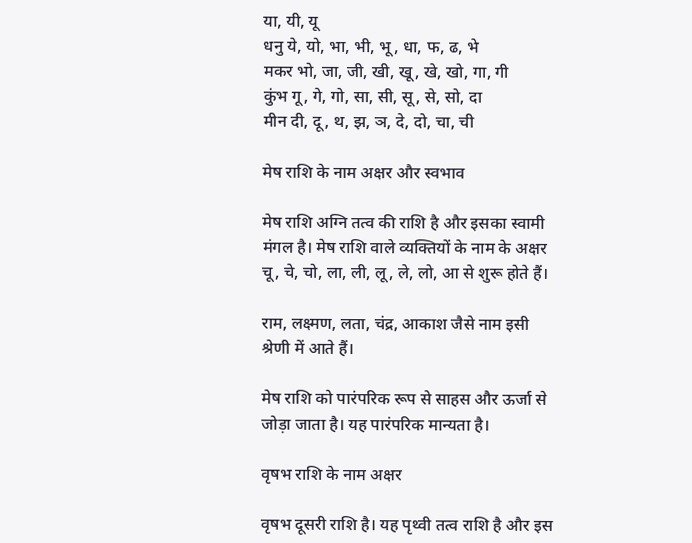या, यी, यू
धनु ये, यो, भा, भी, भू, धा, फ, ढ, भे
मकर भो, जा, जी, खी, खू, खे, खो, गा, गी
कुंभ गू, गे, गो, सा, सी, सू, से, सो, दा
मीन दी, दू, थ, झ, ञ, दे, दो, चा, ची

मेष राशि के नाम अक्षर और स्वभाव

मेष राशि अग्नि तत्व की राशि है और इसका स्वामी मंगल है। मेष राशि वाले व्यक्तियों के नाम के अक्षर चू, चे, चो, ला, ली, लू, ले, लो, आ से शुरू होते हैं।

राम, लक्ष्मण, लता, चंद्र, आकाश जैसे नाम इसी श्रेणी में आते हैं।

मेष राशि को पारंपरिक रूप से साहस और ऊर्जा से जोड़ा जाता है। यह पारंपरिक मान्यता है।

वृषभ राशि के नाम अक्षर

वृषभ दूसरी राशि है। यह पृथ्वी तत्व राशि है और इस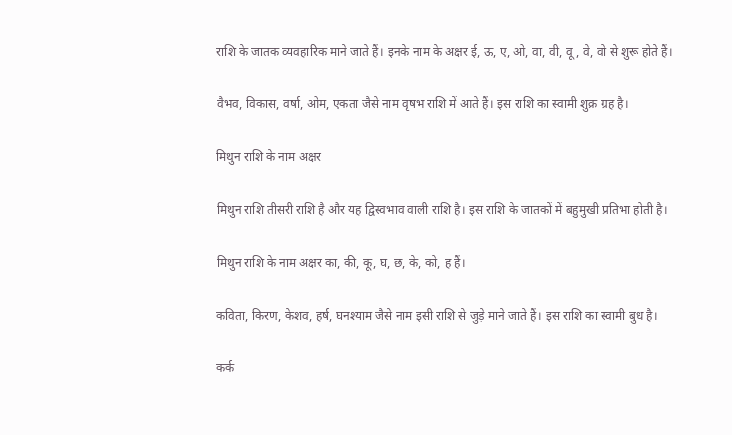राशि के जातक व्यवहारिक माने जाते हैं। इनके नाम के अक्षर ई, ऊ, ए, ओ, वा, वी, वू, वे, वो से शुरू होते हैं।

वैभव, विकास, वर्षा, ओम, एकता जैसे नाम वृषभ राशि में आते हैं। इस राशि का स्वामी शुक्र ग्रह है।

मिथुन राशि के नाम अक्षर

मिथुन राशि तीसरी राशि है और यह द्विस्वभाव वाली राशि है। इस राशि के जातकों में बहुमुखी प्रतिभा होती है।

मिथुन राशि के नाम अक्षर का, की, कू, घ, छ, के, को, ह हैं।

कविता, किरण, केशव, हर्ष, घनश्याम जैसे नाम इसी राशि से जुड़े माने जाते हैं। इस राशि का स्वामी बुध है।

कर्क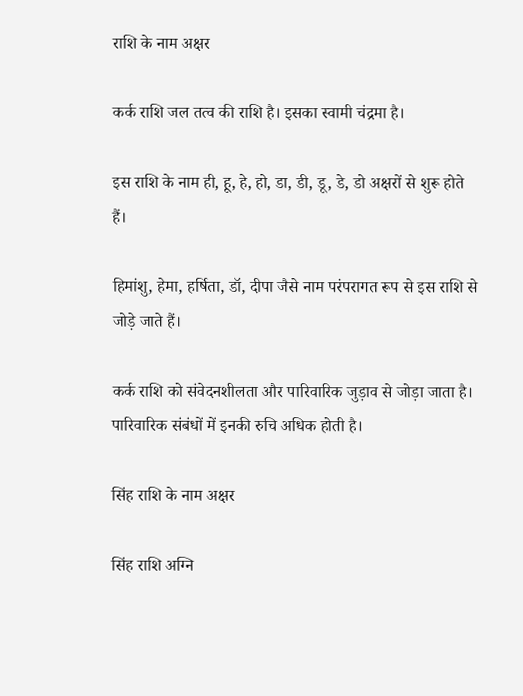राशि के नाम अक्षर

कर्क राशि जल तत्व की राशि है। इसका स्वामी चंद्रमा है।

इस राशि के नाम ही, हू, हे, हो, डा, डी, डू, डे, डो अक्षरों से शुरू होते हैं।

हिमांशु, हेमा, हर्षिता, डॉ, दीपा जैसे नाम परंपरागत रूप से इस राशि से जोड़े जाते हैं।

कर्क राशि को संवेदनशीलता और पारिवारिक जुड़ाव से जोड़ा जाता है। पारिवारिक संबंधों में इनकी रुचि अधिक होती है।

सिंह राशि के नाम अक्षर

सिंह राशि अग्नि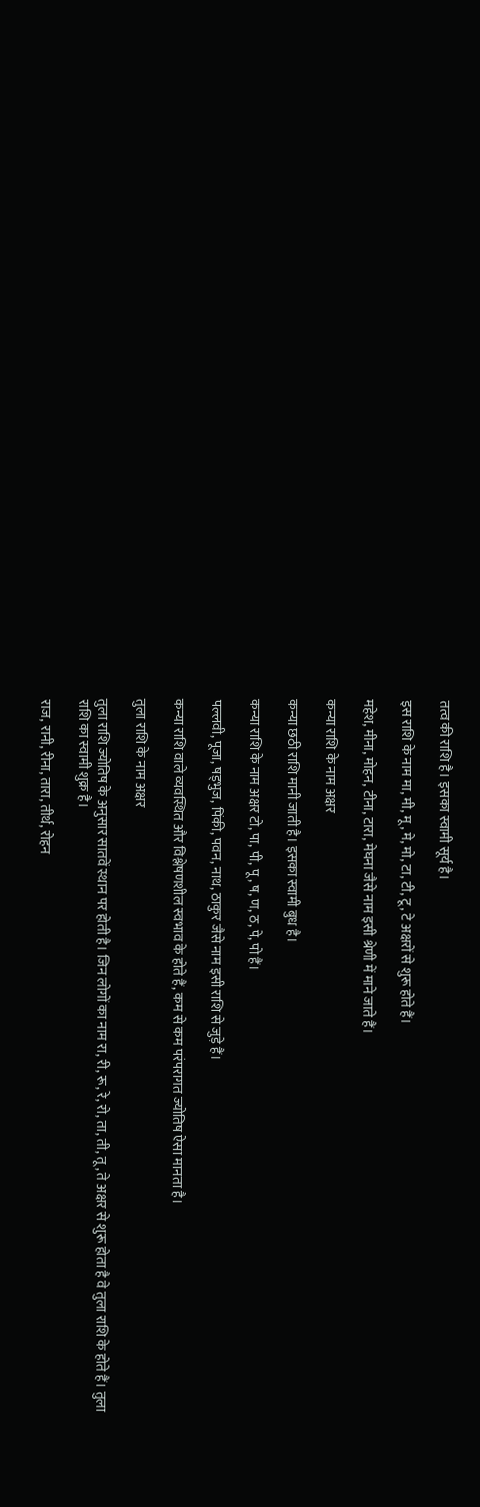तत्व की राशि है। इसका स्वामी सूर्य है।

इस राशि के नाम मा, मी, मू, मे, मो, टा, टी, टू, टे अक्षरों से शुरू होते हैं।

महेश, मीना, मोहन, टीना, टारा, मेघना जैसे नाम इसी श्रेणी में माने जाते हैं।

कन्या राशि के नाम अक्षर

कन्या छठी राशि मानी जाती है। इसका स्वामी बुध है।

कन्या राशि के नाम अक्षर टो, पा, पी, पू, ष, ण, ठ, पे, पो हैं।

पल्लवी, पूजा, षड्भुज, पिंकी, पवन, नाथ, ठाकुर जैसे नाम इसी राशि से जुड़े हैं।

कन्या राशि वाले व्यवस्थित और विश्लेषणशील स्वभाव के होते हैं, कम से कम परंपरागत ज्योतिष ऐसा मानता है।

तुला राशि के नाम अक्षर

तुला राशि ज्योतिष के अनुसार सातवें स्थान पर होती है। जिन लोगों का नाम रा, री, रू, रे, रो, ता, ती, तू, ते अक्षर से शुरू होता है वे तुला राशि के होते हैं। तुला राशि का स्वामी शुक्र है।

राज, रानी, रीना, तारा, तीर्थ, रोहन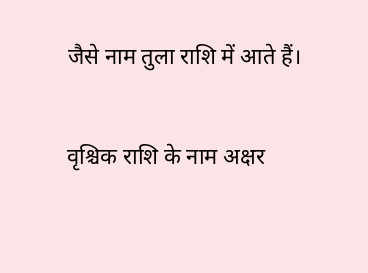जैसे नाम तुला राशि में आते हैं।

वृश्चिक राशि के नाम अक्षर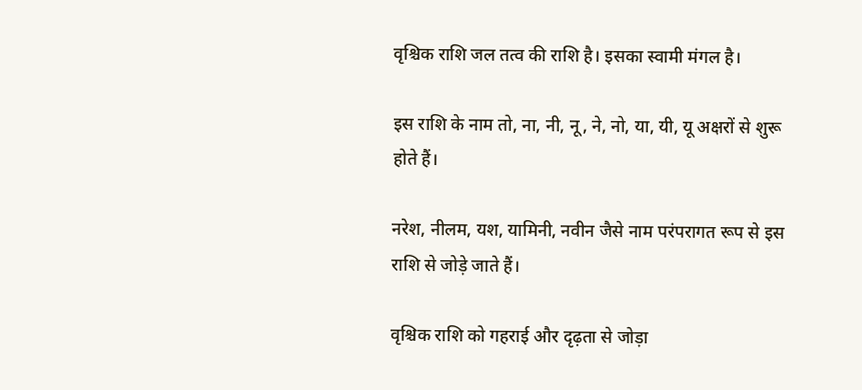वृश्चिक राशि जल तत्व की राशि है। इसका स्वामी मंगल है।

इस राशि के नाम तो, ना, नी, नू, ने, नो, या, यी, यू अक्षरों से शुरू होते हैं।

नरेश, नीलम, यश, यामिनी, नवीन जैसे नाम परंपरागत रूप से इस राशि से जोड़े जाते हैं।

वृश्चिक राशि को गहराई और दृढ़ता से जोड़ा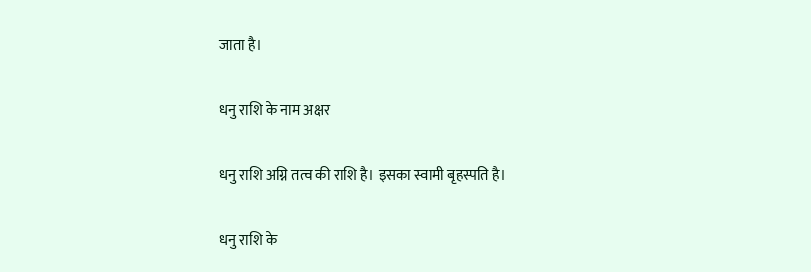जाता है।

धनु राशि के नाम अक्षर

धनु राशि अग्नि तत्व की राशि है। इसका स्वामी बृहस्पति है।

धनु राशि के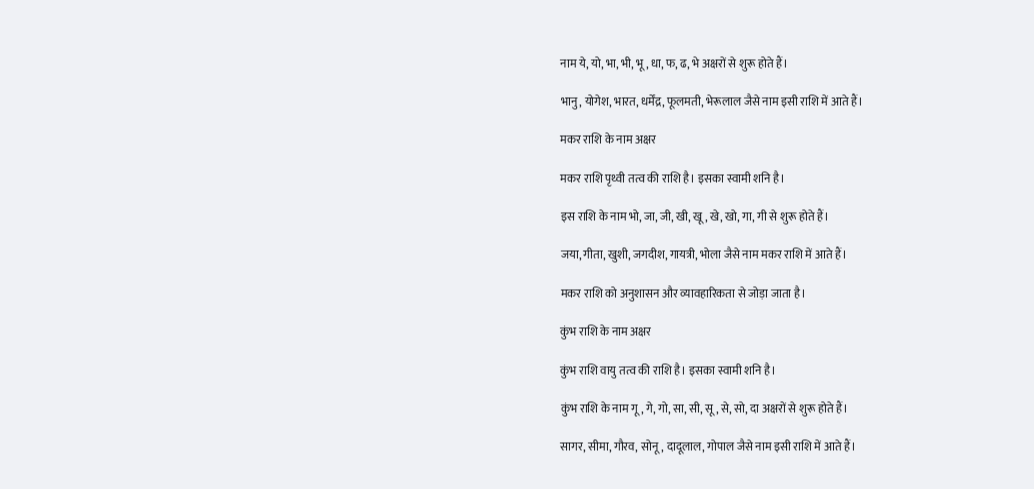नाम ये, यो, भा, भी, भू, धा, फ, ढ, भे अक्षरों से शुरू होते हैं।

भानु, योगेश, भारत, धर्मेंद्र, फूलमती, भेरूलाल जैसे नाम इसी राशि में आते हैं।

मकर राशि के नाम अक्षर

मकर राशि पृथ्वी तत्व की राशि है। इसका स्वामी शनि है।

इस राशि के नाम भो, जा, जी, खी, खू, खे, खो, गा, गी से शुरू होते हैं।

जया, गीता, खुशी, जगदीश, गायत्री, भोला जैसे नाम मकर राशि में आते हैं।

मकर राशि को अनुशासन और व्यावहारिकता से जोड़ा जाता है।

कुंभ राशि के नाम अक्षर

कुंभ राशि वायु तत्व की राशि है। इसका स्वामी शनि है।

कुंभ राशि के नाम गू, गे, गो, सा, सी, सू, से, सो, दा अक्षरों से शुरू होते हैं।

सागर, सीमा, गौरव, सोनू, दादूलाल, गोपाल जैसे नाम इसी राशि में आते हैं।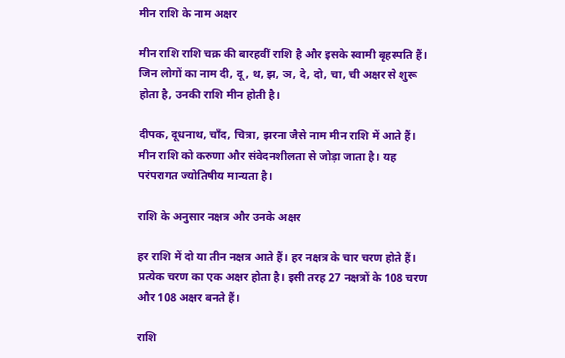मीन राशि के नाम अक्षर

मीन राशि राशि चक्र की बारहवीं राशि है और इसके स्वामी बृहस्पति हैं। जिन लोगों का नाम दी, दू, थ, झ, ञ, दे, दो, चा, ची अक्षर से शुरू होता है, उनकी राशि मीन होती है।

दीपक, दूधनाथ, चाँद, चित्रा, झरना जैसे नाम मीन राशि में आते हैं। मीन राशि को करुणा और संवेदनशीलता से जोड़ा जाता है। यह परंपरागत ज्योतिषीय मान्यता है।

राशि के अनुसार नक्षत्र और उनके अक्षर

हर राशि में दो या तीन नक्षत्र आते हैं। हर नक्षत्र के चार चरण होते हैं। प्रत्येक चरण का एक अक्षर होता है। इसी तरह 27 नक्षत्रों के 108 चरण और 108 अक्षर बनते हैं।

राशि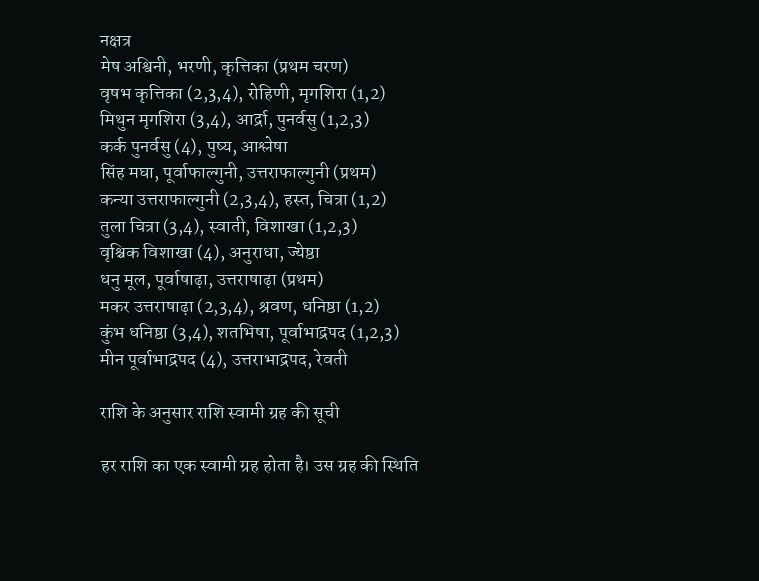नक्षत्र
मेष अश्विनी, भरणी, कृत्तिका (प्रथम चरण)
वृषभ कृत्तिका (2,3,4), रोहिणी, मृगशिरा (1,2)
मिथुन मृगशिरा (3,4), आर्द्रा, पुनर्वसु (1,2,3)
कर्क पुनर्वसु (4), पुष्य, आश्लेषा
सिंह मघा, पूर्वाफाल्गुनी, उत्तराफाल्गुनी (प्रथम)
कन्या उत्तराफाल्गुनी (2,3,4), हस्त, चित्रा (1,2)
तुला चित्रा (3,4), स्वाती, विशाखा (1,2,3)
वृश्चिक विशाखा (4), अनुराधा, ज्येष्ठा
धनु मूल, पूर्वाषाढ़ा, उत्तराषाढ़ा (प्रथम)
मकर उत्तराषाढ़ा (2,3,4), श्रवण, धनिष्ठा (1,2)
कुंभ धनिष्ठा (3,4), शतभिषा, पूर्वाभाद्रपद (1,2,3)
मीन पूर्वाभाद्रपद (4), उत्तराभाद्रपद, रेवती

राशि के अनुसार राशि स्वामी ग्रह की सूची

हर राशि का एक स्वामी ग्रह होता है। उस ग्रह की स्थिति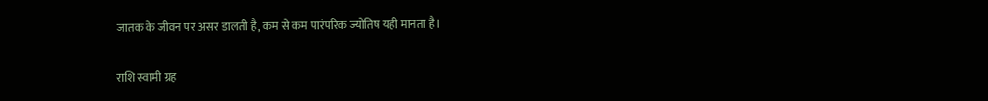जातक के जीवन पर असर डालती है, कम से कम पारंपरिक ज्योतिष यही मानता है।

राशि स्वामी ग्रह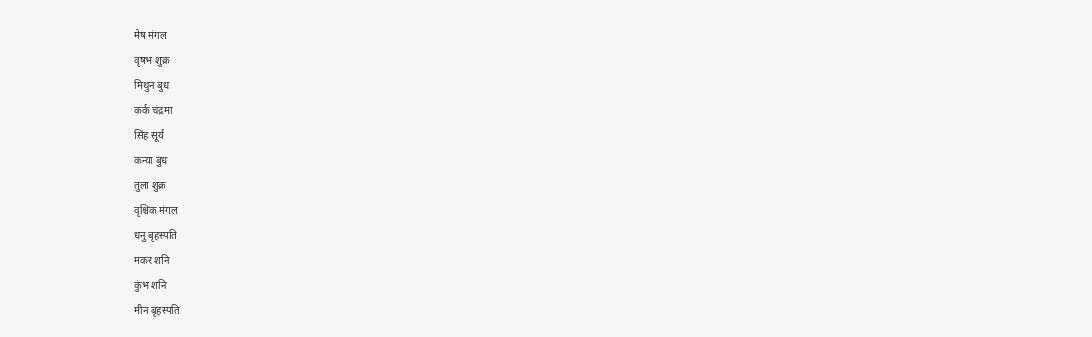मेष मंगल
वृषभ शुक्र
मिथुन बुध
कर्क चंद्रमा
सिंह सूर्य
कन्या बुध
तुला शुक्र
वृश्चिक मंगल
धनु बृहस्पति
मकर शनि
कुंभ शनि
मीन बृहस्पति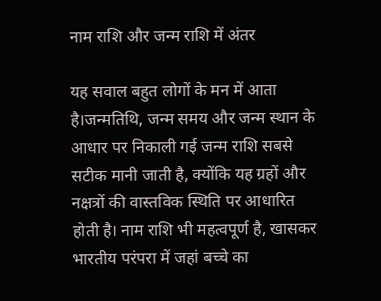नाम राशि और जन्म राशि में अंतर

यह सवाल बहुत लोगों के मन में आता है।जन्मतिथि, जन्म समय और जन्म स्थान के आधार पर निकाली गई जन्म राशि सबसे सटीक मानी जाती है, क्योंकि यह ग्रहों और नक्षत्रों की वास्तविक स्थिति पर आधारित होती है। नाम राशि भी महत्वपूर्ण है, खासकर भारतीय परंपरा में जहां बच्चे का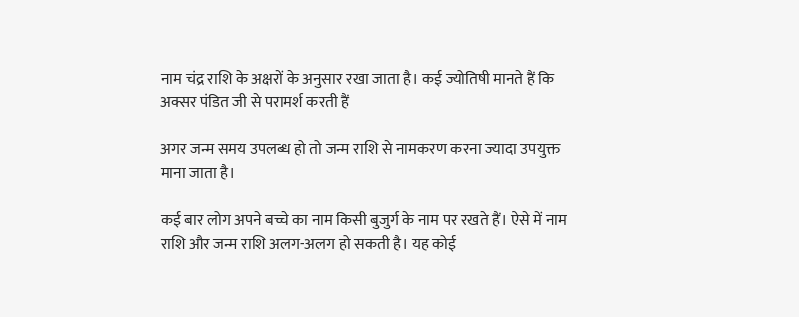नाम चंद्र राशि के अक्षरों के अनुसार रखा जाता है। कई ज्योतिषी मानते हैं कि अक्सर पंडित जी से परामर्श करती हैं

अगर जन्म समय उपलब्ध हो तो जन्म राशि से नामकरण करना ज्यादा उपयुक्त माना जाता है।

कई बार लोग अपने बच्चे का नाम किसी बुजुर्ग के नाम पर रखते हैं। ऐसे में नाम राशि और जन्म राशि अलग-अलग हो सकती है। यह कोई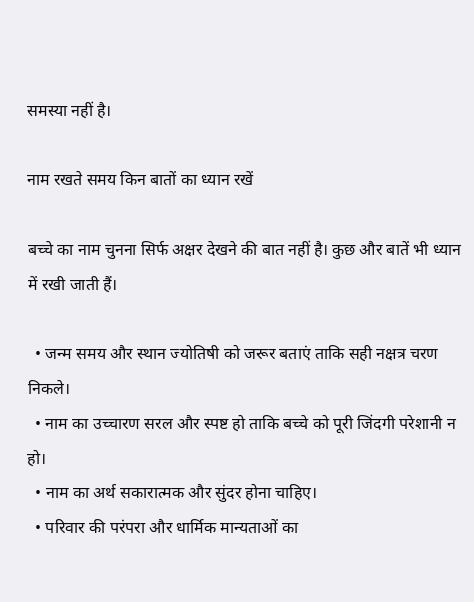समस्या नहीं है।

नाम रखते समय किन बातों का ध्यान रखें

बच्चे का नाम चुनना सिर्फ अक्षर देखने की बात नहीं है। कुछ और बातें भी ध्यान में रखी जाती हैं।

  • जन्म समय और स्थान ज्योतिषी को जरूर बताएं ताकि सही नक्षत्र चरण निकले।
  • नाम का उच्चारण सरल और स्पष्ट हो ताकि बच्चे को पूरी जिंदगी परेशानी न हो।
  • नाम का अर्थ सकारात्मक और सुंदर होना चाहिए।
  • परिवार की परंपरा और धार्मिक मान्यताओं का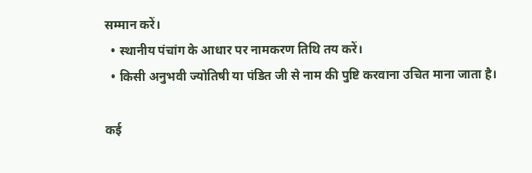सम्मान करें।
  • स्थानीय पंचांग के आधार पर नामकरण तिथि तय करें।
  • किसी अनुभवी ज्योतिषी या पंडित जी से नाम की पुष्टि करवाना उचित माना जाता है।

कई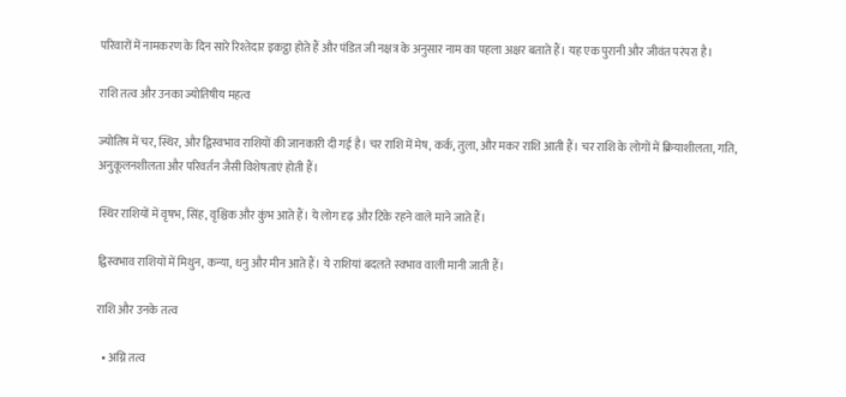परिवारों में नामकरण के दिन सारे रिश्तेदार इकट्ठा होते हैं और पंडित जी नक्षत्र के अनुसार नाम का पहला अक्षर बताते हैं। यह एक पुरानी और जीवंत परंपरा है।

राशि तत्व और उनका ज्योतिषीय महत्व

ज्योतिष में चर, स्थिर, और द्विस्वभाव राशियों की जानकारी दी गई है। चर राशि में मेष, कर्क, तुला, और मकर राशि आती हैं। चर राशि के लोगों में क्रियाशीलता, गति, अनुकूलनशीलता और परिवर्तन जैसी विशेषताएं होती हैं।

स्थिर राशियों में वृषभ, सिंह, वृश्चिक और कुंभ आते हैं। ये लोग दृढ़ और टिके रहने वाले माने जाते हैं।

द्विस्वभाव राशियों में मिथुन, कन्या, धनु और मीन आते हैं। ये राशियां बदलते स्वभाव वाली मानी जाती हैं।

राशि और उनके तत्व

  • अग्नि तत्व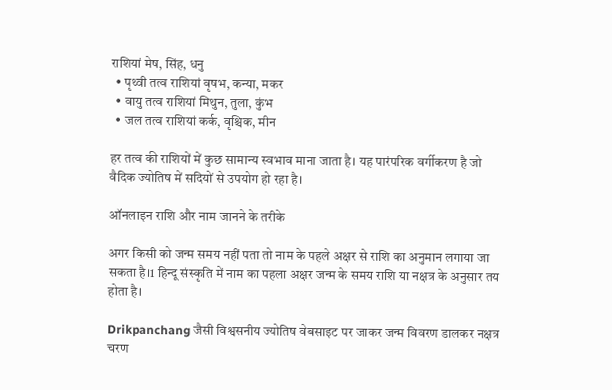राशियां मेष, सिंह, धनु
  • पृथ्वी तत्व राशियां वृषभ, कन्या, मकर
  • वायु तत्व राशियां मिथुन, तुला, कुंभ
  • जल तत्व राशियां कर्क, वृश्चिक, मीन

हर तत्व की राशियों में कुछ सामान्य स्वभाव माना जाता है। यह पारंपरिक वर्गीकरण है जो वैदिक ज्योतिष में सदियों से उपयोग हो रहा है।

ऑनलाइन राशि और नाम जानने के तरीके

अगर किसी को जन्म समय नहीं पता तो नाम के पहले अक्षर से राशि का अनुमान लगाया जा सकता है।1 हिन्दू संस्कृति में नाम का पहला अक्षर जन्म के समय राशि या नक्षत्र के अनुसार तय होता है।

Drikpanchang जैसी विश्वसनीय ज्योतिष वेबसाइट पर जाकर जन्म विवरण डालकर नक्षत्र चरण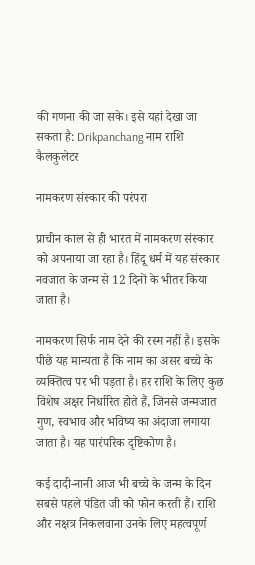की गणना की जा सके। इसे यहां देखा जा सकता है: Drikpanchang नाम राशि कैलकुलेटर

नामकरण संस्कार की परंपरा

प्राचीन काल से ही भारत में नामकरण संस्कार को अपनाया जा रहा है। हिंदू धर्म में यह संस्कार नवजात के जन्म से 12 दिनों के भीतर किया जाता है।

नामकरण सिर्फ नाम देने की रस्म नहीं है। इसके पीछे यह मान्यता है कि नाम का असर बच्चे के व्यक्तित्व पर भी पड़ता है। हर राशि के लिए कुछ विशेष अक्षर निर्धारित होते हैं, जिनसे जन्मजात गुण, स्वभाव और भविष्य का अंदाजा लगाया जाता है। यह पारंपरिक दृष्टिकोण है।

कई दादी-नानी आज भी बच्चे के जन्म के दिन सबसे पहले पंडित जी को फोन करती हैं। राशि और नक्षत्र निकलवाना उनके लिए महत्वपूर्ण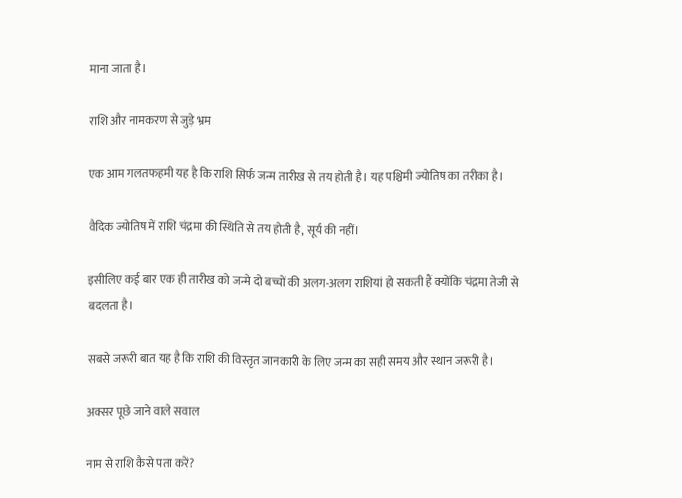माना जाता है।

राशि और नामकरण से जुड़े भ्रम

एक आम गलतफहमी यह है कि राशि सिर्फ जन्म तारीख से तय होती है। यह पश्चिमी ज्योतिष का तरीका है।

वैदिक ज्योतिष में राशि चंद्रमा की स्थिति से तय होती है, सूर्य की नहीं।

इसीलिए कई बार एक ही तारीख को जन्मे दो बच्चों की अलग-अलग राशियां हो सकती हैं क्योंकि चंद्रमा तेजी से बदलता है।

सबसे जरूरी बात यह है कि राशि की विस्तृत जानकारी के लिए जन्म का सही समय और स्थान जरूरी है।

अक्सर पूछे जाने वाले सवाल

नाम से राशि कैसे पता करें?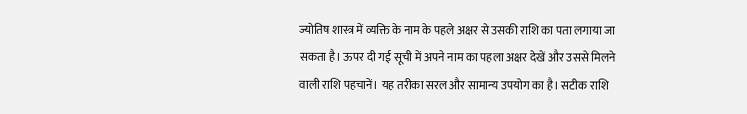ज्योतिष शास्त्र में व्यक्ति के नाम के पहले अक्षर से उसकी राशि का पता लगाया जा सकता है। ऊपर दी गई सूची में अपने नाम का पहला अक्षर देखें और उससे मिलने वाली राशि पहचानें। यह तरीका सरल और सामान्य उपयोग का है। सटीक राशि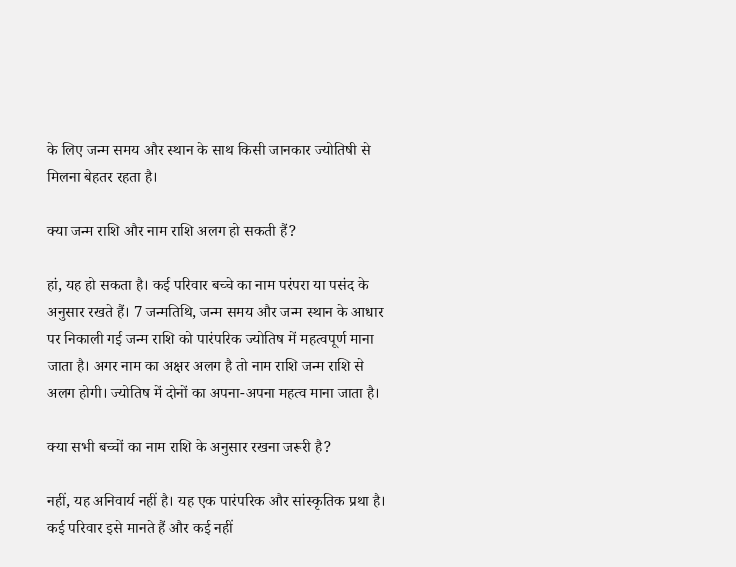के लिए जन्म समय और स्थान के साथ किसी जानकार ज्योतिषी से मिलना बेहतर रहता है।

क्या जन्म राशि और नाम राशि अलग हो सकती हैं?

हां, यह हो सकता है। कई परिवार बच्चे का नाम परंपरा या पसंद के अनुसार रखते हैं। 7 जन्मतिथि, जन्म समय और जन्म स्थान के आधार पर निकाली गई जन्म राशि को पारंपरिक ज्योतिष में महत्वपूर्ण माना जाता है। अगर नाम का अक्षर अलग है तो नाम राशि जन्म राशि से अलग होगी। ज्योतिष में दोनों का अपना-अपना महत्व माना जाता है।

क्या सभी बच्चों का नाम राशि के अनुसार रखना जरूरी है?

नहीं, यह अनिवार्य नहीं है। यह एक पारंपरिक और सांस्कृतिक प्रथा है। कई परिवार इसे मानते हैं और कई नहीं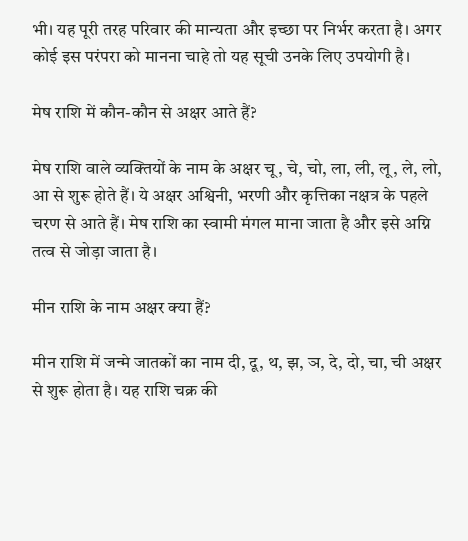भी। यह पूरी तरह परिवार की मान्यता और इच्छा पर निर्भर करता है। अगर कोई इस परंपरा को मानना चाहे तो यह सूची उनके लिए उपयोगी है।

मेष राशि में कौन-कौन से अक्षर आते हैं?

मेष राशि वाले व्यक्तियों के नाम के अक्षर चू, चे, चो, ला, ली, लू, ले, लो, आ से शुरू होते हैं। ये अक्षर अश्विनी, भरणी और कृत्तिका नक्षत्र के पहले चरण से आते हैं। मेष राशि का स्वामी मंगल माना जाता है और इसे अग्नि तत्व से जोड़ा जाता है।

मीन राशि के नाम अक्षर क्या हैं?

मीन राशि में जन्मे जातकों का नाम दी, दू, थ, झ, ञ, दे, दो, चा, ची अक्षर से शुरू होता है। यह राशि चक्र की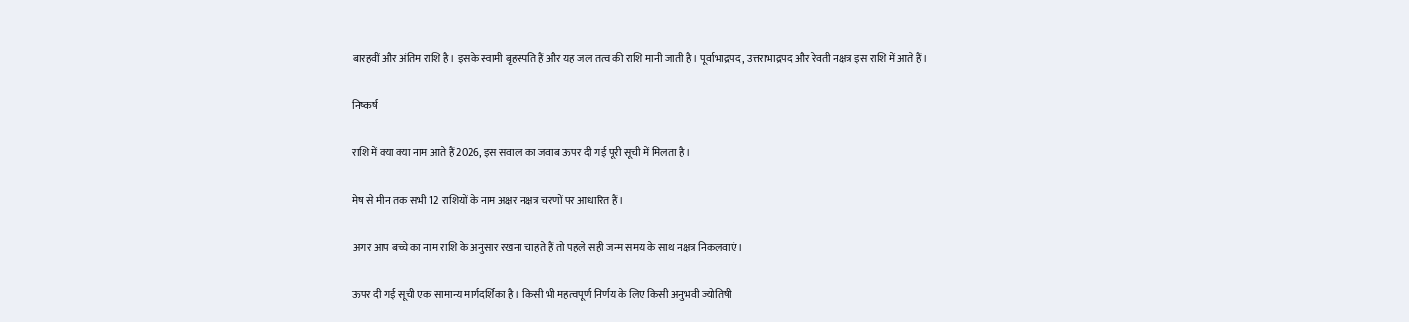बारहवीं और अंतिम राशि है। इसके स्वामी बृहस्पति हैं और यह जल तत्व की राशि मानी जाती है। पूर्वाभाद्रपद, उत्तराभाद्रपद और रेवती नक्षत्र इस राशि में आते हैं।

निष्कर्ष

राशि में क्या क्या नाम आते हैं 2026, इस सवाल का जवाब ऊपर दी गई पूरी सूची में मिलता है।

मेष से मीन तक सभी 12 राशियों के नाम अक्षर नक्षत्र चरणों पर आधारित हैं।

अगर आप बच्चे का नाम राशि के अनुसार रखना चाहते हैं तो पहले सही जन्म समय के साथ नक्षत्र निकलवाएं।

ऊपर दी गई सूची एक सामान्य मार्गदर्शिका है। किसी भी महत्वपूर्ण निर्णय के लिए किसी अनुभवी ज्योतिषी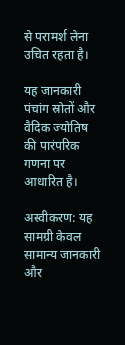से परामर्श लेना उचित रहता है।

यह जानकारी पंचांग स्रोतों और वैदिक ज्योतिष की पारंपरिक गणना पर आधारित है।

अस्वीकरण: यह सामग्री केवल सामान्य जानकारी और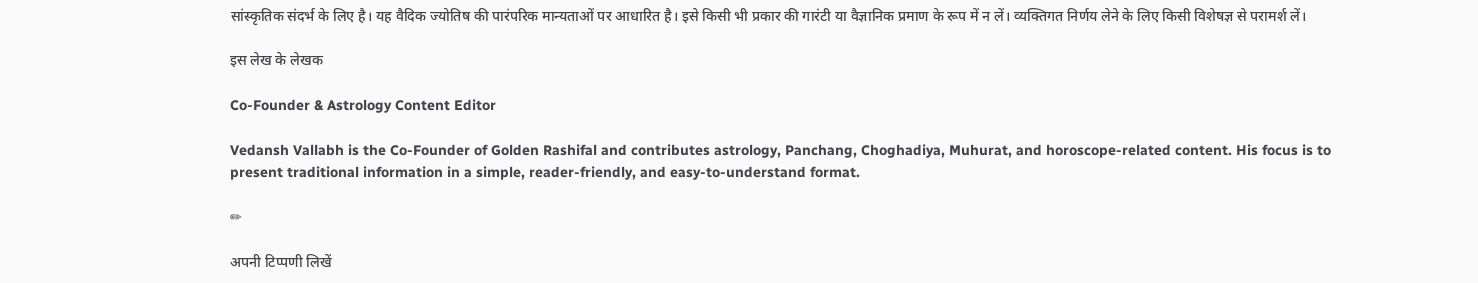सांस्कृतिक संदर्भ के लिए है। यह वैदिक ज्योतिष की पारंपरिक मान्यताओं पर आधारित है। इसे किसी भी प्रकार की गारंटी या वैज्ञानिक प्रमाण के रूप में न लें। व्यक्तिगत निर्णय लेने के लिए किसी विशेषज्ञ से परामर्श लें।

इस लेख के लेखक

Co-Founder & Astrology Content Editor

Vedansh Vallabh is the Co-Founder of Golden Rashifal and contributes astrology, Panchang, Choghadiya, Muhurat, and horoscope-related content. His focus is to present traditional information in a simple, reader-friendly, and easy-to-understand format.

✏

अपनी टिप्पणी लिखें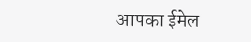आपका ईमेल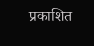प्रकाशित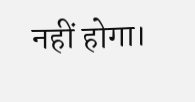नहीं होगा।